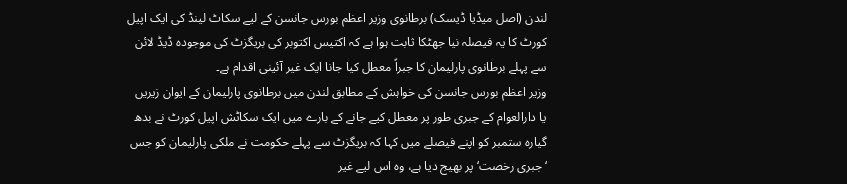لندن (اصل میڈیا ڈیسک) برطانوی وزیر اعظم بورس جانسن کے لیے سکاٹ لینڈ کی ایک اپیل کورٹ کا یہ فیصلہ نیا جھٹکا ثابت ہوا ہے کہ اکتیس اکتوبر کی بریگزٹ کی موجودہ ڈیڈ لائن سے پہلے برطانوی پارلیمان کا جبراً معطل کیا جانا ایک غیر آئینی اقدام ہے۔
وزیر اعظم بورس جانسن کی خواہش کے مطابق لندن میں برطانوی پارلیمان کے ایوان زیریں یا دارالعوام کے جبری طور پر معطل کیے جانے کے بارے میں ایک سکاٹش اپیل کورٹ نے بدھ گیارہ ستمبر کو اپنے فیصلے میں کہا کہ بریگزٹ سے پہلے حکومت نے ملکی پارلیمان کو جس ‘جبری رخصت‘ پر بھیج دیا ہے، وہ اس لیے غیر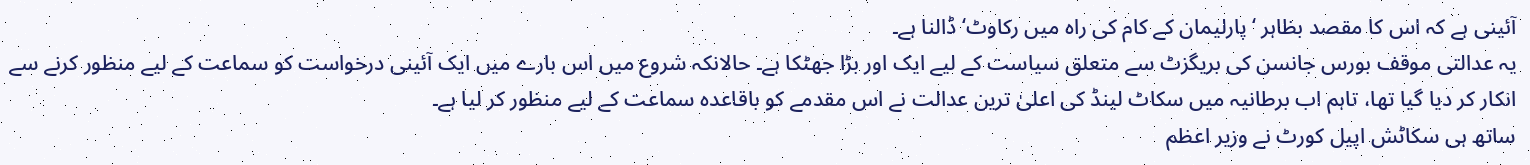آئینی ہے کہ اس کا مقصد بظاہر ‘پارلیمان کے کام کی راہ میں رکاوٹ‘ ڈالنا ہے۔
یہ عدالتی موقف بورس جانسن کی بریگزٹ سے متعلق سیاست کے لیے ایک اور بڑا جھٹکا ہے۔ حالانکہ شروع میں اس بارے میں ایک آئینی درخواست کو سماعت کے لیے منظور کرنے سے انکار کر دیا گیا تھا، تاہم اب برطانیہ میں سکاٹ لینڈ کی اعلیٰ ترین عدالت نے اس مقدمے کو باقاعدہ سماعت کے لیے منظور کر لیا ہے۔
ساتھ ہی سکاٹش اپیل کورٹ نے وزیر اعظم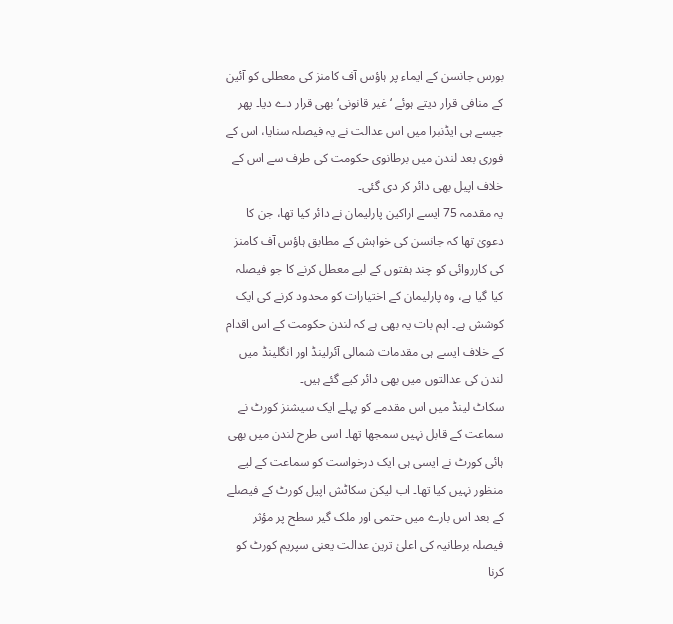بورس جانسن کے ایماء پر ہاؤس آف کامنز کی معطلی کو آئین کے منافی قرار دیتے ہوئے ‘غیر قانونی‘ بھی قرار دے دیا۔ پھر جیسے ہی ایڈنبرا میں اس عدالت نے یہ فیصلہ سنایا، اس کے فوری بعد لندن میں برطانوی حکومت کی طرف سے اس کے خلاف اپیل بھی دائر کر دی گئی۔
یہ مقدمہ 75 ایسے اراکین پارلیمان نے دائر کیا تھا، جن کا دعویٰ تھا کہ جانسن کی خواہش کے مطابق ہاؤس آف کامنز کی کارروائی کو چند ہفتوں کے لیے معطل کرنے کا جو فیصلہ کیا گیا ہے، وہ پارلیمان کے اختیارات کو محدود کرنے کی ایک کوشش ہے۔ اہم بات یہ بھی ہے کہ لندن حکومت کے اس اقدام کے خلاف ایسے ہی مقدمات شمالی آئرلینڈ اور انگلینڈ میں لندن کی عدالتوں میں بھی دائر کیے گئے ہیں۔
سکاٹ لینڈ میں اس مقدمے کو پہلے ایک سیشنز کورٹ نے سماعت کے قابل نہیں سمجھا تھا۔ اسی طرح لندن میں بھی ہائی کورٹ نے ایسی ہی ایک درخواست کو سماعت کے لیے منظور نہیں کیا تھا۔ اب لیکن سکاٹش اپیل کورٹ کے فیصلے کے بعد اس بارے میں حتمی اور ملک گیر سطح پر مؤثر فیصلہ برطانیہ کی اعلیٰ ترین عدالت یعنی سپریم کورٹ کو کرنا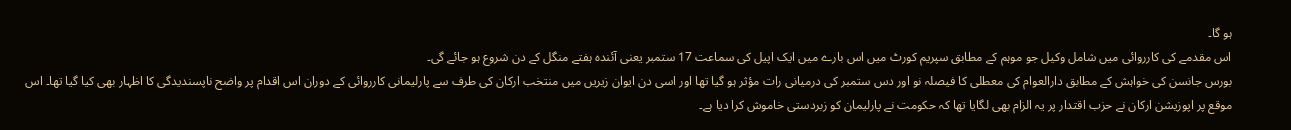ہو گا۔
اس مقدمے کی کارروائی میں شامل وکیل جو موہم کے مطابق سپریم کورٹ میں اس بارے میں ایک اپیل کی سماعت 17 ستمبر یعنی آئندہ ہفتے منگل کے دن شروع ہو جائے گی۔
بورس جانسن کی خواہش کے مطابق دارالعوام کی معطلی کا فیصلہ نو اور دس ستمبر کی درمیانی رات مؤثر ہو گیا تھا اور اسی دن ایوان زیریں میں منتخب ارکان کی طرف سے پارلیمانی کارروائی کے دوران اس اقدام پر واضح ناپسندیدگی کا اظہار بھی کیا گیا تھا۔ اس موقع پر اپوزیشن ارکان نے حزب اقتدار پر یہ الزام بھی لگایا تھا کہ حکومت نے پارلیمان کو زبردستی خاموش کرا دیا ہے۔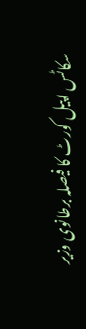سکاٹس اپیل کورٹ کا فیصلہ برطانوی وزیر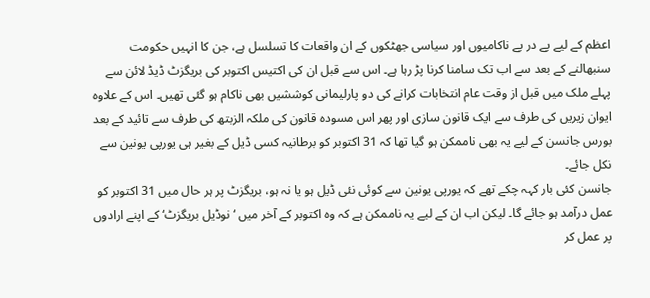اعظم کے لیے پے در پے ناکامیوں اور سیاسی جھٹکوں کے ان واقعات کا تسلسل ہے، جن کا انہیں حکومت سنبھالنے کے بعد سے اب تک سامنا کرنا پڑ رہا ہے۔ اس سے قبل ان کی اکتیس اکتوبر کی بریگزٹ ڈیڈ لائن سے پہلے ملک میں قبل از وقت عام انتخابات کرانے کی دو پارلیمانی کوششیں بھی ناکام ہو گئی تھیں۔ اس کے علاوہ ایوان زیریں کی طرف سے ایک قانون سازی اور پھر اس مسودہ قانون کی ملکہ الزبتھ کی طرف سے تائید کے بعد بورس جانسن کے لیے یہ بھی ناممکن ہو گیا تھا کہ 31 اکتوبر کو برطانیہ کسی ڈیل کے بغیر ہی یورپی یونین سے نکل جائے۔
جانسن کئی بار کہہ چکے تھے کہ یورپی یونین سے کوئی نئی ڈیل ہو یا نہ ہو، بریگزٹ پر ہر حال میں 31 اکتوبر کو عمل درآمد ہو جائے گا۔ لیکن اب ان کے لیے یہ ناممکن ہے کہ وہ اکتوبر کے آخر میں ‘نوڈیل بریگزٹ‘ کے اپنے ارادوں پر عمل کر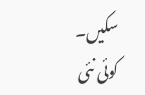سکیں۔
کوئی نئی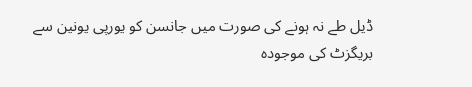ڈیل طے نہ ہونے کی صورت میں جانسن کو یورپی یونین سے بریگزٹ کی موجودہ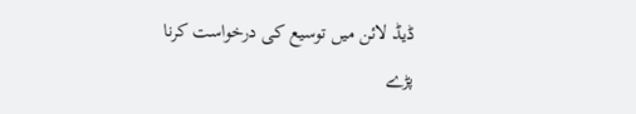ڈیڈ لائن میں توسیع کی درخواست کرنا پڑے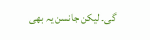گی۔ لیکن جانسن یہ بھی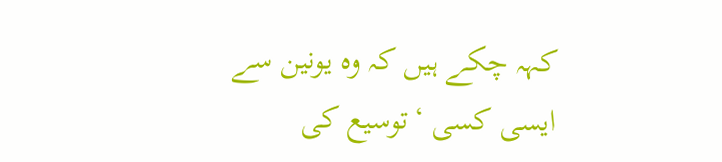کہہ چکے ہیں کہ وہ یونین سے ایسی کسی ‘توسیع کی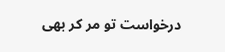درخواست تو مر کر بھی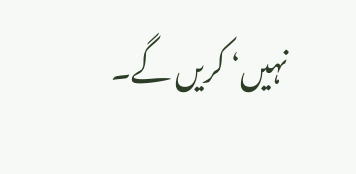نہیں‘ کریں گے۔